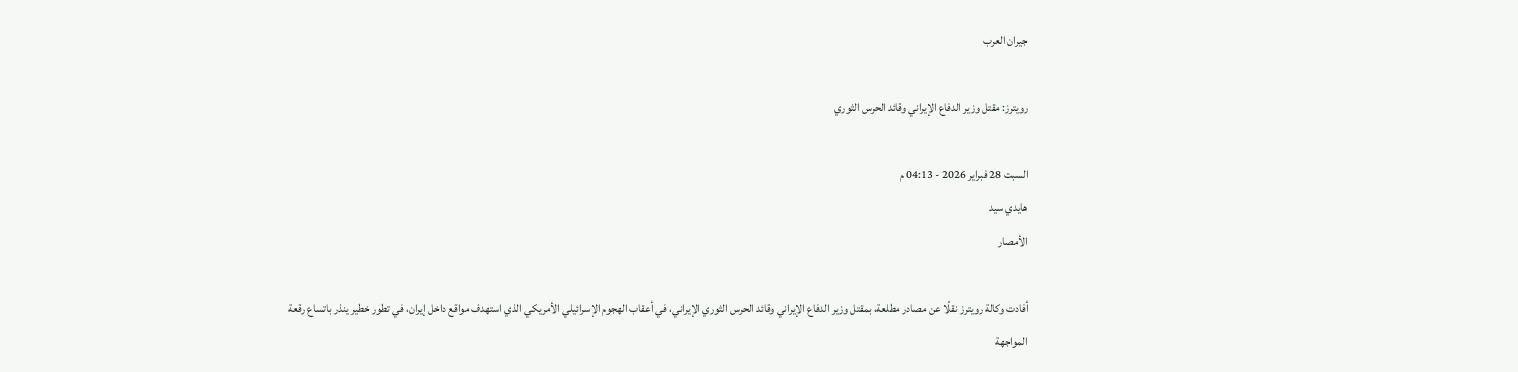جيران العرب

رويترز: مقتل وزير الدفاع الإيراني وقائد الحرس الثوري

السبت 28 فبراير 2026 - 04:13 م
هايدي سيد
الأمصار

أفادت وكالة رويترز نقلًا عن مصادر مطلعة، بمقتل وزير الدفاع الإيراني وقائد الحرس الثوري الإيراني، في أعقاب الهجوم الإسرائيلي الأمريكي الذي استهدف مواقع داخل إيران، في تطور خطير ينذر باتساع رقعة المواجهة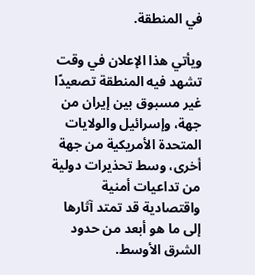في المنطقة.

ويأتي هذا الإعلان في وقت تشهد فيه المنطقة تصعيدًا غير مسبوق بين إيران من جهة، وإسرائيل والولايات المتحدة الأمريكية من جهة أخرى، وسط تحذيرات دولية من تداعيات أمنية واقتصادية قد تمتد آثارها إلى ما هو أبعد من حدود الشرق الأوسط.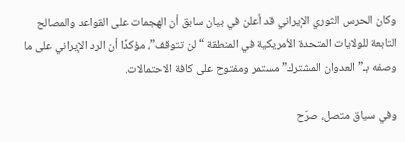وكان الحرس الثوري الإيراني قد أعلن في بيان سابق أن الهجمات على القواعد والمصالح التابعة للولايات المتحدة الأمريكية في المنطقة “لن تتوقف”، مؤكدًا أن الرد الإيراني على ما وصفه بـ”العدوان المشترك” مستمر ومفتوح على كافة الاحتمالات.

وفي سياق متصل، صرّح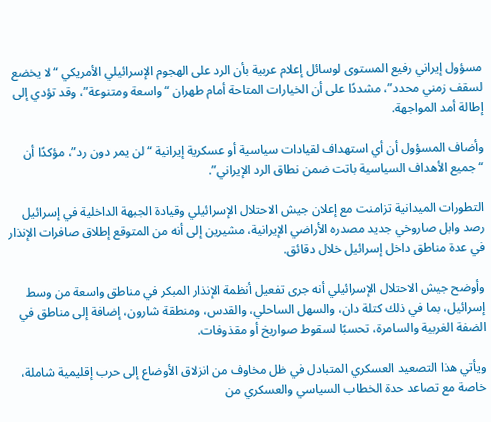مسؤول إيراني رفيع المستوى لوسائل إعلام عربية بأن الرد على الهجوم الإسرائيلي الأمريكي “لا يخضع لسقف زمني محدد”، مشددًا على أن الخيارات المتاحة أمام طهران “واسعة ومتنوعة”، وقد تؤدي إلى إطالة أمد المواجهة.

وأضاف المسؤول أن أي استهداف لقيادات سياسية أو عسكرية إيرانية “لن يمر دون رد”، مؤكدًا أن “جميع الأهداف السياسية باتت ضمن نطاق الرد الإيراني”.

التطورات الميدانية تزامنت مع إعلان جيش الاحتلال الإسرائيلي وقيادة الجبهة الداخلية في إسرائيل رصد وابل صاروخي جديد مصدره الأراضي الإيرانية، مشيرين إلى أنه من المتوقع إطلاق صافرات الإنذار في عدة مناطق داخل إسرائيل خلال دقائق.

وأوضح جيش الاحتلال الإسرائيلي أنه جرى تفعيل أنظمة الإنذار المبكر في مناطق واسعة من وسط إسرائيل، بما في ذلك كتلة دان، والسهل الساحلي، والقدس، ومنطقة شارون، إضافة إلى مناطق في الضفة الغربية والسامرة، تحسبًا لسقوط صواريخ أو مقذوفات.

ويأتي هذا التصعيد العسكري المتبادل في ظل مخاوف من انزلاق الأوضاع إلى حرب إقليمية شاملة، خاصة مع تصاعد حدة الخطاب السياسي والعسكري من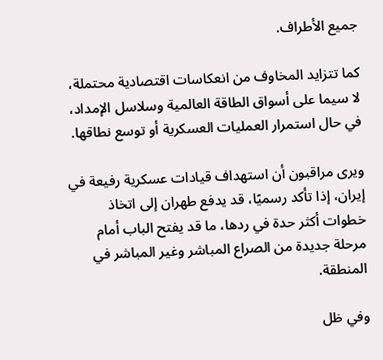جميع الأطراف.

كما تتزايد المخاوف من انعكاسات اقتصادية محتملة، لا سيما على أسواق الطاقة العالمية وسلاسل الإمداد، في حال استمرار العمليات العسكرية أو توسع نطاقها.

ويرى مراقبون أن استهداف قيادات عسكرية رفيعة في إيران، إذا تأكد رسميًا، قد يدفع طهران إلى اتخاذ خطوات أكثر حدة في ردها، ما قد يفتح الباب أمام مرحلة جديدة من الصراع المباشر وغير المباشر في المنطقة.

وفي ظل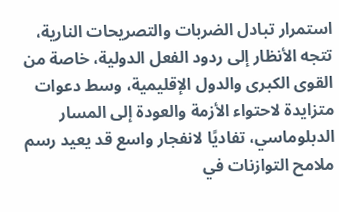استمرار تبادل الضربات والتصريحات النارية، تتجه الأنظار إلى ردود الفعل الدولية، خاصة من القوى الكبرى والدول الإقليمية، وسط دعوات متزايدة لاحتواء الأزمة والعودة إلى المسار الدبلوماسي، تفاديًا لانفجار واسع قد يعيد رسم ملامح التوازنات في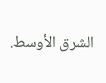الشرق الأوسط.